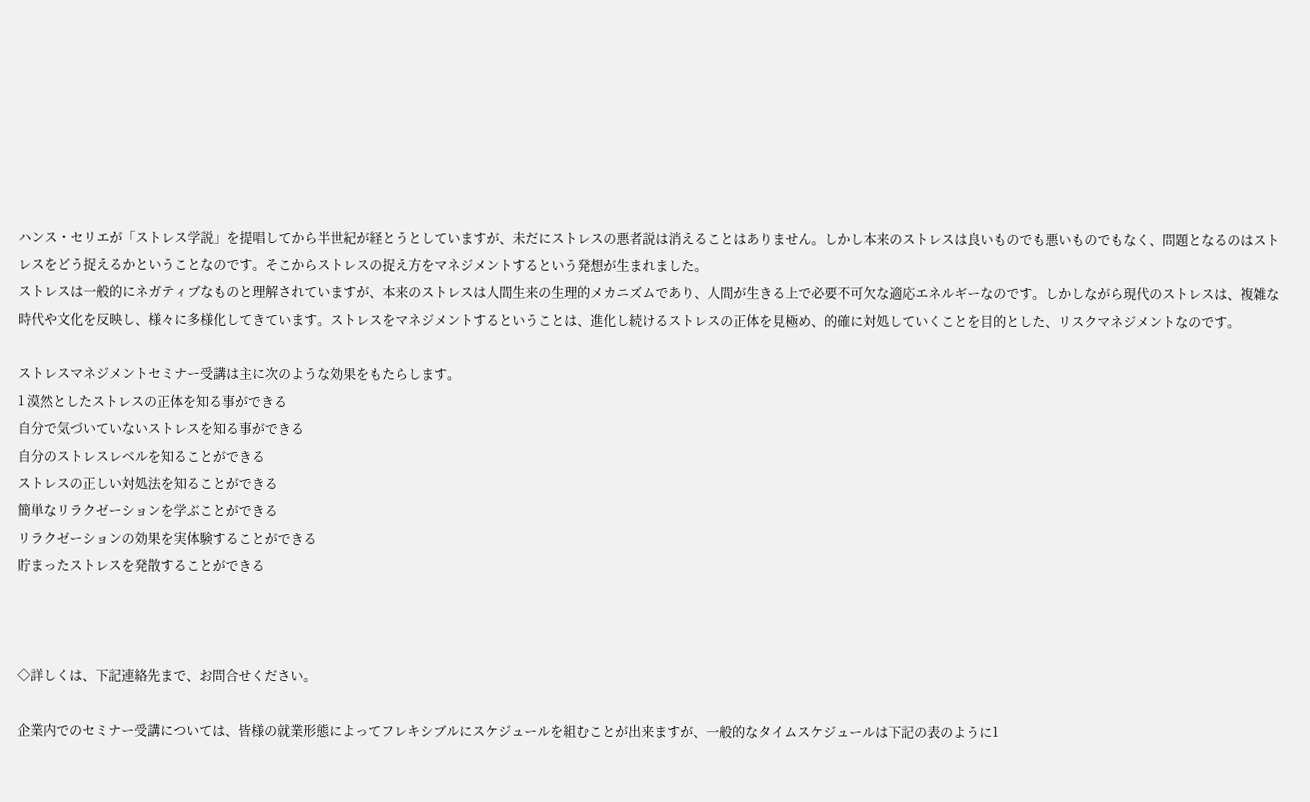ハンス・セリエが「ストレス学説」を提唱してから半世紀が経とうとしていますが、未だにストレスの悪者説は消えることはありません。しかし本来のストレスは良いものでも悪いものでもなく、問題となるのはストレスをどう捉えるかということなのです。そこからストレスの捉え方をマネジメントするという発想が生まれました。
ストレスは一般的にネガティブなものと理解されていますが、本来のストレスは人間生来の生理的メカニズムであり、人間が生きる上で必要不可欠な適応エネルギーなのです。しかしながら現代のストレスは、複雑な時代や文化を反映し、様々に多様化してきています。ストレスをマネジメントするということは、進化し続けるストレスの正体を見極め、的確に対処していくことを目的とした、リスクマネジメントなのです。

ストレスマネジメントセミナー受講は主に次のような効果をもたらします。
1 漠然としたストレスの正体を知る事ができる
自分で気づいていないストレスを知る事ができる
自分のストレスレベルを知ることができる
ストレスの正しい対処法を知ることができる
簡単なリラクゼーションを学ぶことができる
リラクゼーションの効果を実体験することができる
貯まったストレスを発散することができる



◇詳しくは、下記連絡先まで、お問合せください。

企業内でのセミナー受講については、皆様の就業形態によってフレキシブルにスケジュールを組むことが出来ますが、一般的なタイムスケジュールは下記の表のように1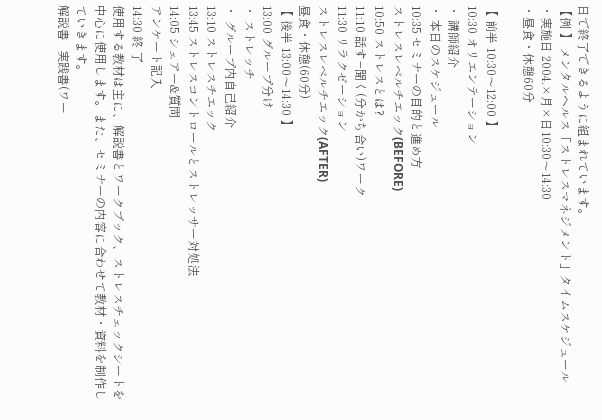日で終了できるように組まれています。
【例 】 メンタルヘルス「ストレスマネジメント」タイムスケジュール
・実施日 2004.×月×日10:30〜14:30
・昼食・休憩60分

【 前半 10:30〜12:00 】
10:30 オリエンテーション
・ 講師紹介
・ 本日のスケジュール
10:35 セミナーの目的と進め方
ストレスレベルチエック(BEFORE)
10:50 ストレスとは?
11:10 話す−聞く(分かち合い)ワーク
11:30 リラクゼーション
ストレスレベルチエック(AFTER)
昼食・休憩(60分)
【 後半 13:00〜14:30 】
13:00 グループ分け
・ ストレッチ
・ グループ内自己紹介
13:10 ストレスチエック
13:45 ストレスコントロールとストレッサー対処法
14:05 シェアー&質問
アンケート記入
14:30 終 了
使用する教材は主に、解説書とワークブック、ストレスチェックシートを中心に使用します。また、セミナーの内容に合わせて教材・資料を制作していきます。
解説書   実践書(ワー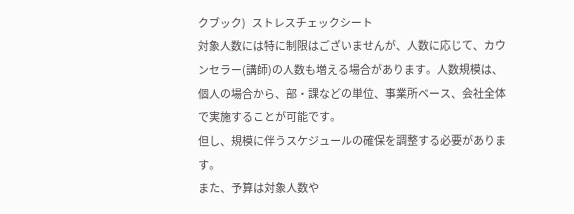クブック)   ストレスチェックシート
対象人数には特に制限はございませんが、人数に応じて、カウンセラー(講師)の人数も増える場合があります。人数規模は、個人の場合から、部・課などの単位、事業所ベース、会社全体で実施することが可能です。
但し、規模に伴うスケジュールの確保を調整する必要があります。
また、予算は対象人数や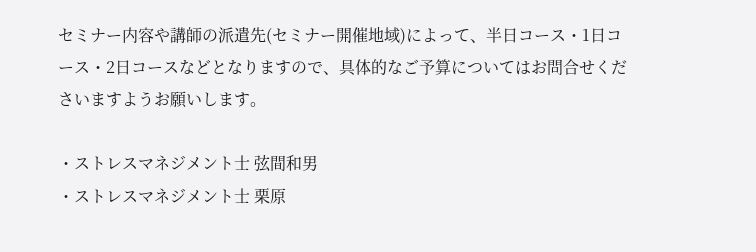セミナー内容や講師の派遣先(セミナー開催地域)によって、半日コース・1日コース・2日コースなどとなりますので、具体的なご予算についてはお問合せくださいますようお願いします。

・ストレスマネジメント士 弦間和男
・ストレスマネジメント士 栗原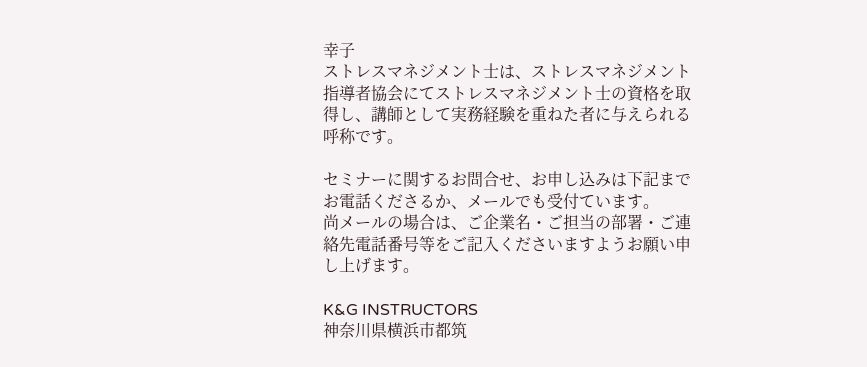幸子
ストレスマネジメント士は、ストレスマネジメント指導者協会にてストレスマネジメント士の資格を取得し、講師として実務経験を重ねた者に与えられる呼称です。

セミナーに関するお問合せ、お申し込みは下記までお電話くださるか、メールでも受付ています。
尚メールの場合は、ご企業名・ご担当の部署・ご連絡先電話番号等をご記入くださいますようお願い申し上げます。

K&G INSTRUCTORS
神奈川県横浜市都筑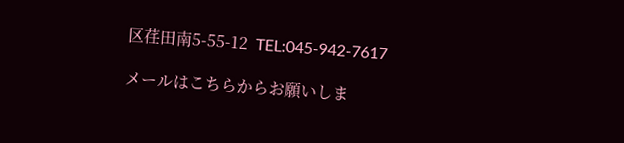区荏田南5-55-12  TEL:045-942-7617

メールはこちらからお願いしま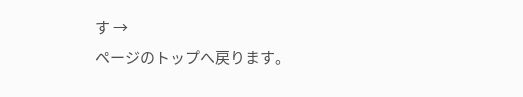す →
ページのトップへ戻ります。